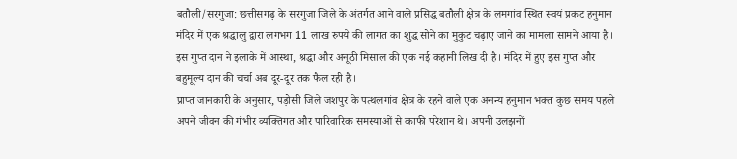बतौली/सरगुजा: छत्तीसगढ़ के सरगुजा जिले के अंतर्गत आने वाले प्रसिद्ध बतौली क्षेत्र के लमगांव स्थित स्वयं प्रकट हनुमान मंदिर में एक श्रद्धालु द्वारा लगभग 11 लाख रुपये की लागत का शुद्ध सोने का मुकुट चढ़ाए जाने का मामला सामने आया है। इस गुप्त दान ने इलाके में आस्था, श्रद्धा और अनूठी मिसाल की एक नई कहानी लिख दी है। मंदिर में हुए इस गुप्त और बहुमूल्य दान की चर्चा अब दूर-दूर तक फैल रही है।
प्राप्त जानकारी के अनुसार, पड़ोसी जिले जशपुर के पत्थलगांव क्षेत्र के रहने वाले एक अनन्य हनुमान भक्त कुछ समय पहले अपने जीवन की गंभीर व्यक्तिगत और पारिवारिक समस्याओं से काफी परेशान थे। अपनी उलझनों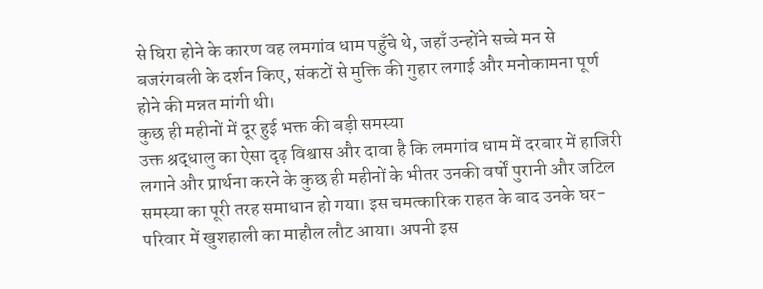से घिरा होने के कारण वह लमगांव धाम पहुँचे थे, जहाँ उन्होंने सच्चे मन से बजरंगबली के दर्शन किए, संकटों से मुक्ति की गुहार लगाई और मनोकामना पूर्ण होने की मन्नत मांगी थी।
कुछ ही महीनों में दूर हुई भक्त की बड़ी समस्या
उक्त श्रद्धालु का ऐसा दृढ़ विश्वास और दावा है कि लमगांव धाम में दरबार में हाजिरी लगाने और प्रार्थना करने के कुछ ही महीनों के भीतर उनकी वर्षों पुरानी और जटिल समस्या का पूरी तरह समाधान हो गया। इस चमत्कारिक राहत के बाद उनके घर-परिवार में खुशहाली का माहौल लौट आया। अपनी इस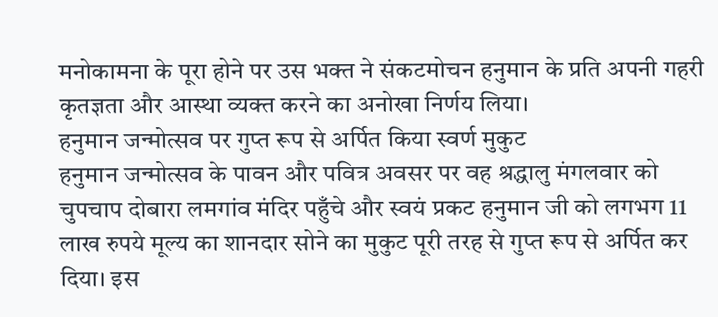मनोकामना के पूरा होने पर उस भक्त ने संकटमोचन हनुमान के प्रति अपनी गहरी कृतज्ञता और आस्था व्यक्त करने का अनोखा निर्णय लिया।
हनुमान जन्मोत्सव पर गुप्त रूप से अर्पित किया स्वर्ण मुकुट
हनुमान जन्मोत्सव के पावन और पवित्र अवसर पर वह श्रद्धालु मंगलवार को चुपचाप दोबारा लमगांव मंदिर पहुँचे और स्वयं प्रकट हनुमान जी को लगभग 11 लाख रुपये मूल्य का शानदार सोने का मुकुट पूरी तरह से गुप्त रूप से अर्पित कर दिया। इस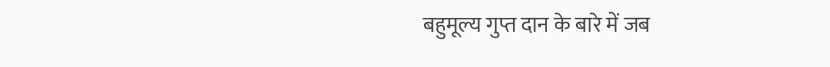बहुमूल्य गुप्त दान के बारे में जब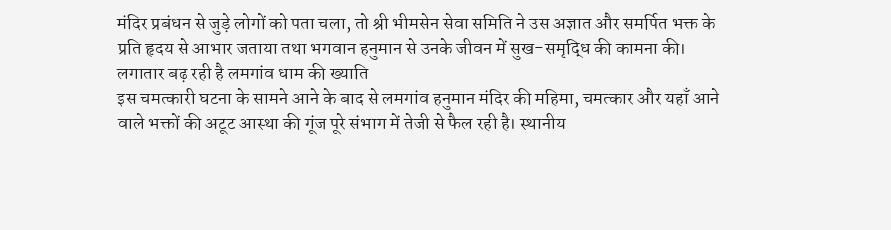मंदिर प्रबंधन से जुड़े लोगों को पता चला, तो श्री भीमसेन सेवा समिति ने उस अज्ञात और समर्पित भक्त के प्रति हृदय से आभार जताया तथा भगवान हनुमान से उनके जीवन में सुख-समृद्धि की कामना की।
लगातार बढ़ रही है लमगांव धाम की ख्याति
इस चमत्कारी घटना के सामने आने के बाद से लमगांव हनुमान मंदिर की महिमा, चमत्कार और यहाँ आने वाले भक्तों की अटूट आस्था की गूंज पूरे संभाग में तेजी से फैल रही है। स्थानीय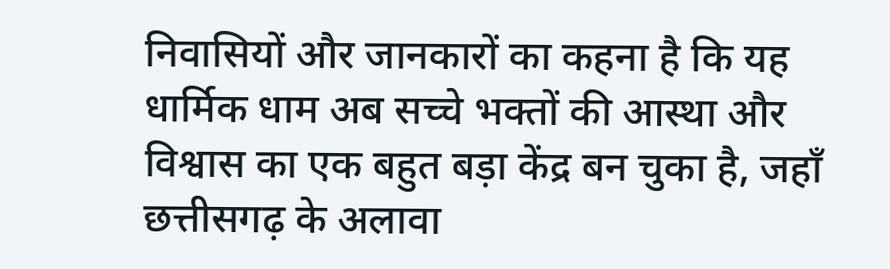निवासियों और जानकारों का कहना है कि यह धार्मिक धाम अब सच्चे भक्तों की आस्था और विश्वास का एक बहुत बड़ा केंद्र बन चुका है, जहाँ छत्तीसगढ़ के अलावा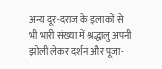अन्य दूर-दराज के इलाकों से भी भारी संख्या में श्रद्धालु अपनी झोली लेकर दर्शन और पूजा-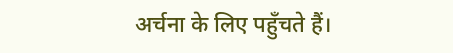अर्चना के लिए पहुँचते हैं।